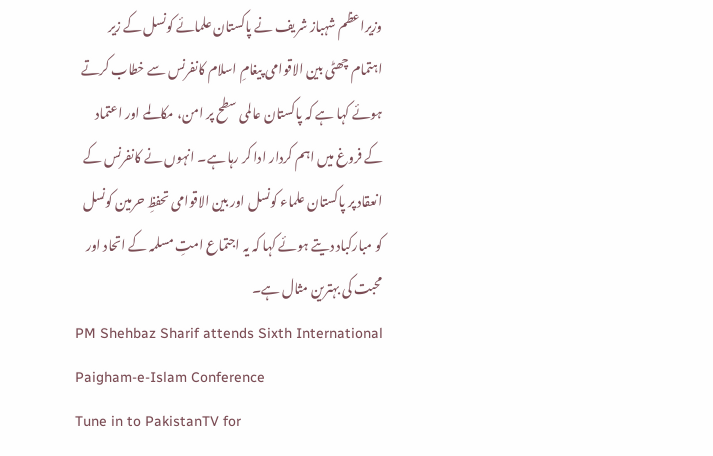وزیراعظم شہباز شریف نے پاکستان علمائے کونسل کے زیر اہتمام چھٹی بین الاقوامی پیغامِ اسلام کانفرنس سے خطاب کرتے ہوئے کہا ہے کہ پاکستان عالمی سطح پر امن، مکالمے اور اعتماد کے فروغ میں اہم کردار ادا کر رہا ہے۔ انہوں نے کانفرنس کے انعقاد پر پاکستان علماء کونسل اور بین الاقوامی تحفظِ حرمین کونسل کو مبارکباد دیتے ہوئے کہا کہ یہ اجتماع امتِ مسلمہ کے اتحاد اور محبت کی بہترین مثال ہے۔
PM Shehbaz Sharif attends Sixth International Paigham-e-Islam Conference
Tune in to PakistanTV for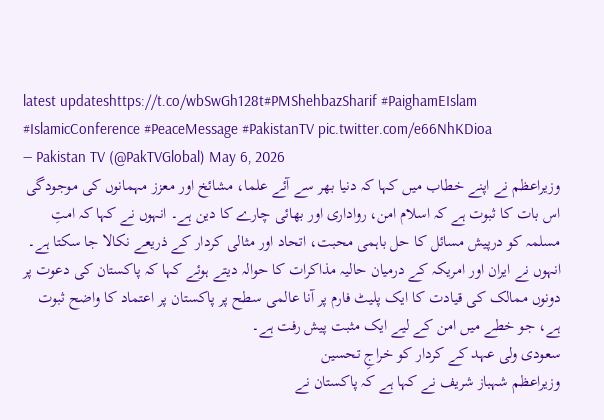latest updateshttps://t.co/wbSwGh128t#PMShehbazSharif #PaighamEIslam #IslamicConference #PeaceMessage #PakistanTV pic.twitter.com/e66NhKDioa
— Pakistan TV (@PakTVGlobal) May 6, 2026
وزیراعظم نے اپنے خطاب میں کہا کہ دنیا بھر سے آئے علما، مشائخ اور معزز مہمانوں کی موجودگی اس بات کا ثبوت ہے کہ اسلام امن، رواداری اور بھائی چارے کا دین ہے۔ انہوں نے کہا کہ امتِ مسلمہ کو درپیش مسائل کا حل باہمی محبت، اتحاد اور مثالی کردار کے ذریعے نکالا جا سکتا ہے۔
انہوں نے ایران اور امریکہ کے درمیان حالیہ مذاکرات کا حوالہ دیتے ہوئے کہا کہ پاکستان کی دعوت پر دونوں ممالک کی قیادت کا ایک پلیٹ فارم پر آنا عالمی سطح پر پاکستان پر اعتماد کا واضح ثبوت ہے، جو خطے میں امن کے لیے ایک مثبت پیش رفت ہے۔
سعودی ولی عہد کے کردار کو خراجِ تحسین
وزیراعظم شہباز شریف نے کہا ہے کہ پاکستان نے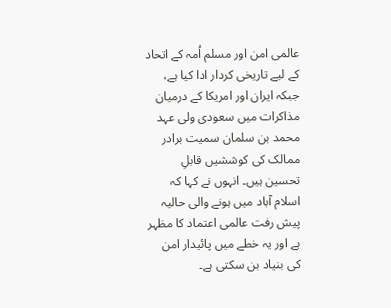عالمی امن اور مسلم اُمہ کے اتحاد کے لیے تاریخی کردار ادا کیا ہے، جبکہ ایران اور امریکا کے درمیان مذاکرات میں سعودی ولی عہد محمد بن سلمان سمیت برادر ممالک کی کوششیں قابلِ تحسین ہیں۔ انہوں نے کہا کہ اسلام آباد میں ہونے والی حالیہ پیش رفت عالمی اعتماد کا مظہر ہے اور یہ خطے میں پائیدار امن کی بنیاد بن سکتی ہے۔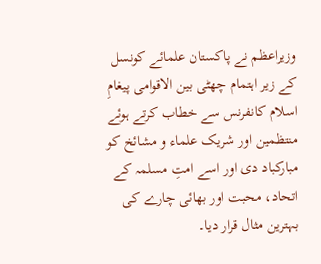وزیراعظم نے پاکستان علمائے کونسل کے زیر اہتمام چھٹی بین الاقوامی پیغامِ اسلام کانفرنس سے خطاب کرتے ہوئے منتظمین اور شریک علماء و مشائخ کو مبارکباد دی اور اسے امتِ مسلمہ کے اتحاد، محبت اور بھائی چارے کی بہترین مثال قرار دیا۔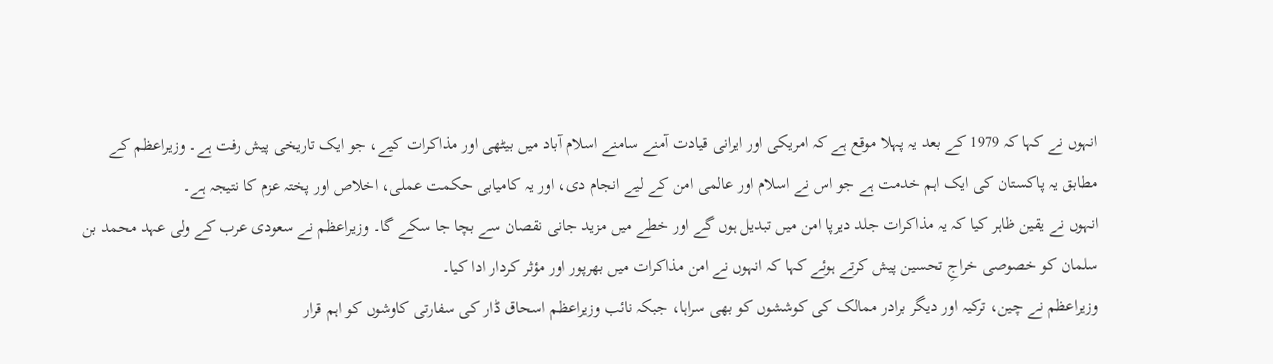انہوں نے کہا کہ 1979 کے بعد یہ پہلا موقع ہے کہ امریکی اور ایرانی قیادت آمنے سامنے اسلام آباد میں بیٹھی اور مذاکرات کیے، جو ایک تاریخی پیش رفت ہے۔ وزیراعظم کے مطابق یہ پاکستان کی ایک اہم خدمت ہے جو اس نے اسلام اور عالمی امن کے لیے انجام دی، اور یہ کامیابی حکمت عملی، اخلاص اور پختہ عزم کا نتیجہ ہے۔
انہوں نے یقین ظاہر کیا کہ یہ مذاکرات جلد دیرپا امن میں تبدیل ہوں گے اور خطے میں مزید جانی نقصان سے بچا جا سکے گا۔ وزیراعظم نے سعودی عرب کے ولی عہد محمد بن سلمان کو خصوصی خراجِ تحسین پیش کرتے ہوئے کہا کہ انہوں نے امن مذاکرات میں بھرپور اور مؤثر کردار ادا کیا۔
وزیراعظم نے چین، ترکیہ اور دیگر برادر ممالک کی کوششوں کو بھی سراہا، جبکہ نائب وزیراعظم اسحاق ڈار کی سفارتی کاوشوں کو اہم قرار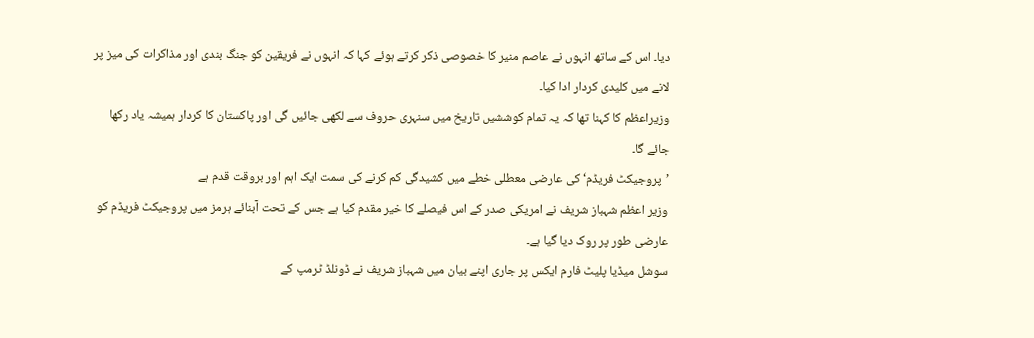دیا۔ اس کے ساتھ انہوں نے عاصم منیر کا خصوصی ذکر کرتے ہوئے کہا کہ انہوں نے فریقین کو جنگ بندی اور مذاکرات کی میز پر لانے میں کلیدی کردار ادا کیا۔
وزیراعظم کا کہنا تھا کہ یہ تمام کوششیں تاریخ میں سنہری حروف سے لکھی جائیں گی اور پاکستان کا کردار ہمیشہ یاد رکھا جائے گا۔
’پروجیکٹ فریڈم‘ کی عارضی معطلی خطے میں کشیدگی کم کرنے کی سمت ایک اہم اور بروقت قدم ہے
وزیر اعظم شہباز شریف نے امریکی صدر کے اس فیصلے کا خیر مقدم کیا ہے جس کے تحت آبنائے ہرمز میں پروجیکٹ فریڈم کو عارضی طور پر روک دیا گیا ہے۔
سوشل میڈیا پلیٹ فارم ایکس پر جاری اپنے بیان میں شہباز شریف نے ڈونلڈ ٹرمپ کے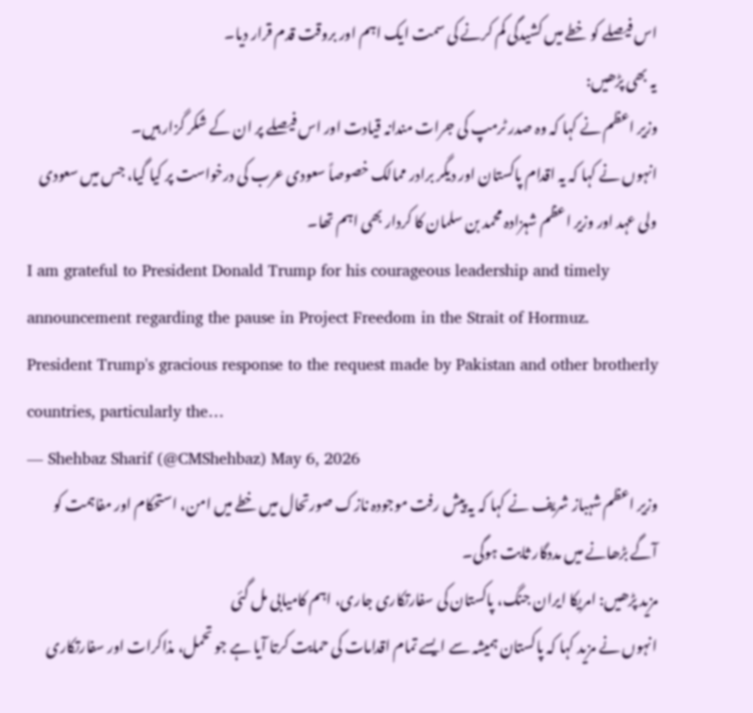اس فیصلے کو خطے میں کشیدگی کم کرنے کی سمت ایک اہم اور بروقت قدم قرار دیا۔
یہ بھی پڑھیں:
وزیر اعظم نے کہا کہ وہ صدر ٹرمپ کی جرات مندانہ قیادت اور اس فیصلے پر ان کے شکر گزار ہیں۔
انہوں نے کہا کہ یہ اقدام پاکستان اور دیگر برادر ممالک خصوصاً سعودی عرب کی درخواست پر کیا گیا، جس میں سعودی ولی عہد اور وزیر اعظم شہزادہ محمد بن سلمان کا کردار بھی اہم تھا۔
I am grateful to President Donald Trump for his courageous leadership and timely announcement regarding the pause in Project Freedom in the Strait of Hormuz.
President Trump's gracious response to the request made by Pakistan and other brotherly countries, particularly the…
— Shehbaz Sharif (@CMShehbaz) May 6, 2026
وزیر اعظم شہباز شریف نے کہا کہ یہ پیش رفت موجودہ نازک صورتحال میں خطے میں امن، استحکام اور مفاہمت کو آگے بڑھانے میں مددگار ثابت ہوگی۔
مزید پڑھیں: امریکا ایران جنگ، پاکستان کی سفارتکاری جاری، اہم کامیابی مل گئی
انہوں نے مزید کہا کہ پاکستان ہمیشہ سے ایسے تمام اقدامات کی حمایت کرتا آیا ہے جو تحمل، مذاکرات اور سفارتکاری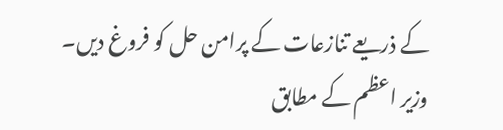کے ذریعے تنازعات کے پرامن حل کو فروغ دیں۔
وزیر اعظم کے مطابق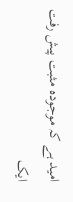امید ہے کہ موجودہ مثبت پیش رفت ایک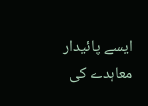ایسے پائیدار معاہدے کی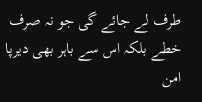طرف لے جائے گی جو نہ صرف خطے بلکہ اس سے باہر بھی دیرپا امن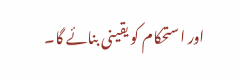اور استحکام کو یقینی بنائے گا۔